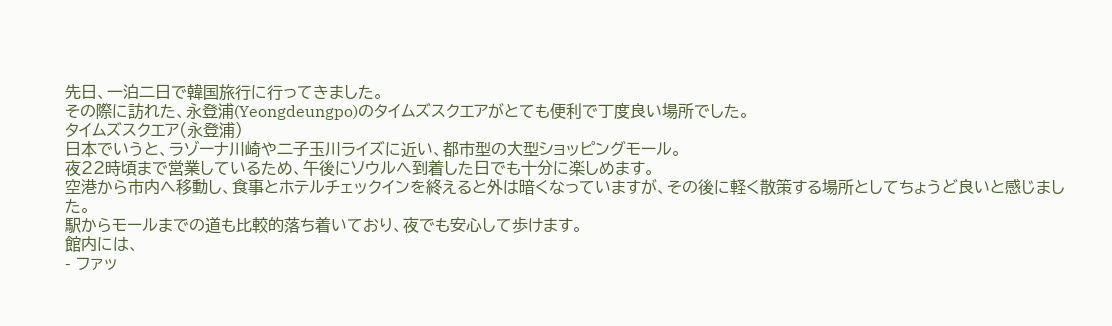先日、一泊二日で韓国旅行に行ってきました。
その際に訪れた、永登浦(Yeongdeungpo)のタイムズスクエアがとても便利で丁度良い場所でした。
タイムズスクエア(永登浦)
日本でいうと、ラゾーナ川崎や二子玉川ライズに近い、都市型の大型ショッピングモール。
夜22時頃まで営業しているため、午後にソウルへ到着した日でも十分に楽しめます。
空港から市内へ移動し、食事とホテルチェックインを終えると外は暗くなっていますが、その後に軽く散策する場所としてちょうど良いと感じました。
駅からモールまでの道も比較的落ち着いており、夜でも安心して歩けます。
館内には、
- ファッ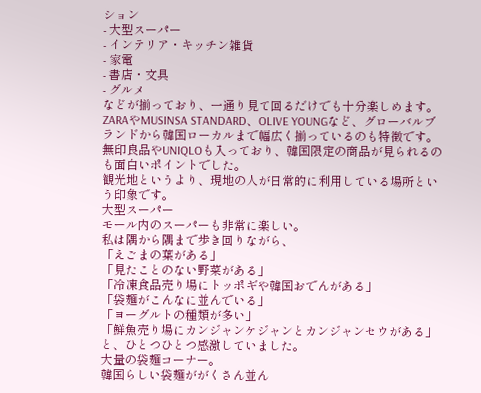ション
- 大型スーパー
- インテリア・キッチン雑貨
- 家電
- 書店・文具
- グルメ
などが揃っており、一通り見て回るだけでも十分楽しめます。
ZARAやMUSINSA STANDARD、OLIVE YOUNGなど、グローバルブランドから韓国ローカルまで幅広く揃っているのも特徴です。
無印良品やUNIQLOも入っており、韓国限定の商品が見られるのも面白いポイントでした。
観光地というより、現地の人が日常的に利用している場所という印象です。
大型スーパー
モール内のスーパーも非常に楽しい。
私は隅から隅まで歩き回りながら、
「えごまの葉がある」
「見たことのない野菜がある」
「冷凍食品売り場にトッポギや韓国おでんがある」
「袋麺がこんなに並んでいる」
「ヨーグルトの種類が多い」
「鮮魚売り場にカンジャンケジャンとカンジャンセウがある」
と、ひとつひとつ感激していました。
大量の袋麺コーナー。
韓国らしい袋麺ががくさん並ん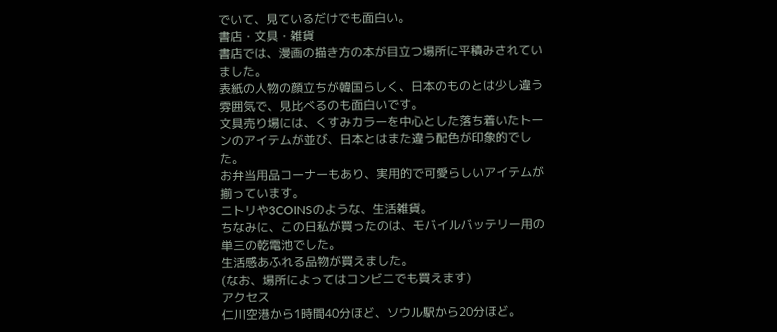でいて、見ているだけでも面白い。
書店・文具・雑貨
書店では、漫画の描き方の本が目立つ場所に平積みされていました。
表紙の人物の顔立ちが韓国らしく、日本のものとは少し違う雰囲気で、見比べるのも面白いです。
文具売り場には、くすみカラーを中心とした落ち着いたトーンのアイテムが並び、日本とはまた違う配色が印象的でした。
お弁当用品コーナーもあり、実用的で可愛らしいアイテムが揃っています。
ニトリや3COINSのような、生活雑貨。
ちなみに、この日私が買ったのは、モバイルバッテリー用の単三の乾電池でした。
生活感あふれる品物が買えました。
(なお、場所によってはコンビニでも買えます)
アクセス
仁川空港から1時間40分ほど、ソウル駅から20分ほど。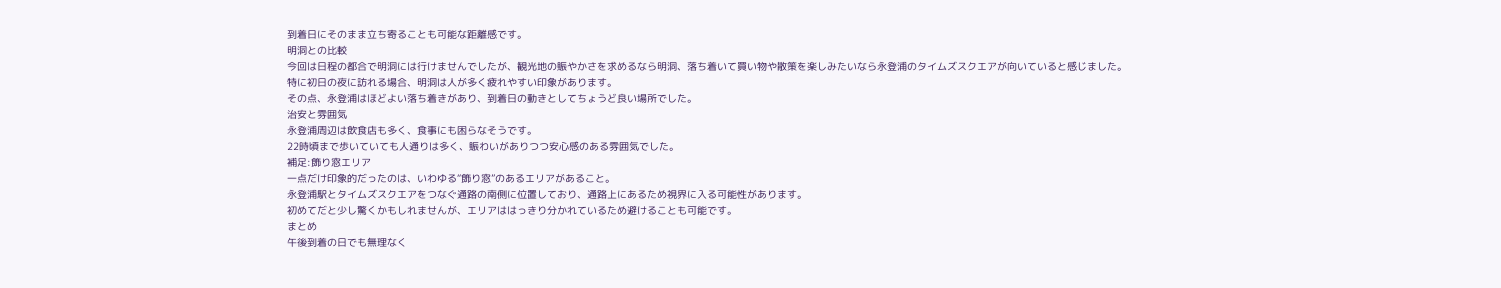到着日にそのまま立ち寄ることも可能な距離感です。
明洞との比較
今回は日程の都合で明洞には行けませんでしたが、観光地の賑やかさを求めるなら明洞、落ち着いて買い物や散策を楽しみたいなら永登浦のタイムズスクエアが向いていると感じました。
特に初日の夜に訪れる場合、明洞は人が多く疲れやすい印象があります。
その点、永登浦はほどよい落ち着きがあり、到着日の動きとしてちょうど良い場所でした。
治安と雰囲気
永登浦周辺は飲食店も多く、食事にも困らなそうです。
22時頃まで歩いていても人通りは多く、賑わいがありつつ安心感のある雰囲気でした。
補足:飾り窓エリア
一点だけ印象的だったのは、いわゆる“飾り窓”のあるエリアがあること。
永登浦駅とタイムズスクエアをつなぐ通路の南側に位置しており、通路上にあるため視界に入る可能性があります。
初めてだと少し驚くかもしれませんが、エリアははっきり分かれているため避けることも可能です。
まとめ
午後到着の日でも無理なく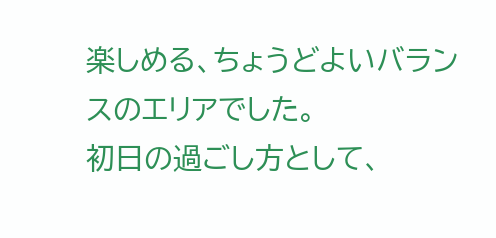楽しめる、ちょうどよいバランスのエリアでした。
初日の過ごし方として、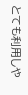とても利用しや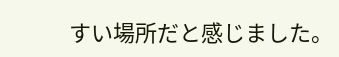すい場所だと感じました。